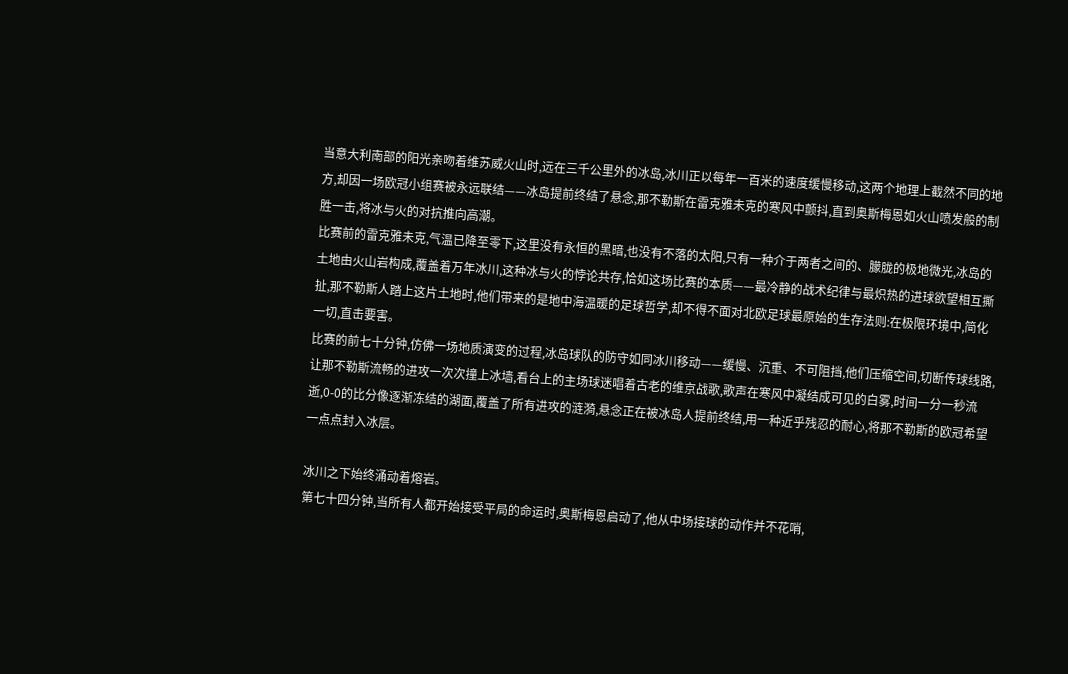当意大利南部的阳光亲吻着维苏威火山时,远在三千公里外的冰岛,冰川正以每年一百米的速度缓慢移动,这两个地理上截然不同的地方,却因一场欧冠小组赛被永远联结——冰岛提前终结了悬念,那不勒斯在雷克雅未克的寒风中颤抖,直到奥斯梅恩如火山喷发般的制胜一击,将冰与火的对抗推向高潮。
比赛前的雷克雅未克,气温已降至零下,这里没有永恒的黑暗,也没有不落的太阳,只有一种介于两者之间的、朦胧的极地微光,冰岛的土地由火山岩构成,覆盖着万年冰川,这种冰与火的悖论共存,恰如这场比赛的本质——最冷静的战术纪律与最炽热的进球欲望相互撕扯,那不勒斯人踏上这片土地时,他们带来的是地中海温暖的足球哲学,却不得不面对北欧足球最原始的生存法则:在极限环境中,简化一切,直击要害。
比赛的前七十分钟,仿佛一场地质演变的过程,冰岛球队的防守如同冰川移动——缓慢、沉重、不可阻挡,他们压缩空间,切断传球线路,让那不勒斯流畅的进攻一次次撞上冰墙,看台上的主场球迷唱着古老的维京战歌,歌声在寒风中凝结成可见的白雾,时间一分一秒流逝,0-0的比分像逐渐冻结的湖面,覆盖了所有进攻的涟漪,悬念正在被冰岛人提前终结,用一种近乎残忍的耐心,将那不勒斯的欧冠希望一点点封入冰层。

冰川之下始终涌动着熔岩。
第七十四分钟,当所有人都开始接受平局的命运时,奥斯梅恩启动了,他从中场接球的动作并不花哨,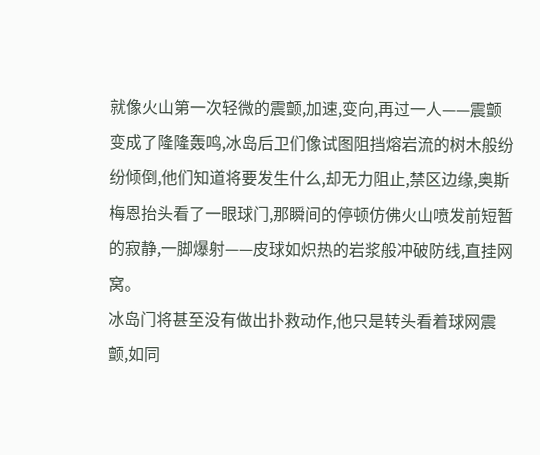就像火山第一次轻微的震颤,加速,变向,再过一人——震颤变成了隆隆轰鸣,冰岛后卫们像试图阻挡熔岩流的树木般纷纷倾倒,他们知道将要发生什么,却无力阻止,禁区边缘,奥斯梅恩抬头看了一眼球门,那瞬间的停顿仿佛火山喷发前短暂的寂静,一脚爆射——皮球如炽热的岩浆般冲破防线,直挂网窝。
冰岛门将甚至没有做出扑救动作,他只是转头看着球网震颤,如同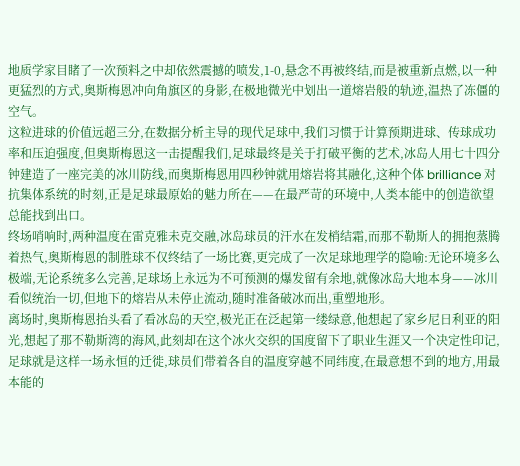地质学家目睹了一次预料之中却依然震撼的喷发,1-0,悬念不再被终结,而是被重新点燃,以一种更猛烈的方式,奥斯梅恩冲向角旗区的身影,在极地微光中划出一道熔岩般的轨迹,温热了冻僵的空气。
这粒进球的价值远超三分,在数据分析主导的现代足球中,我们习惯于计算预期进球、传球成功率和压迫强度,但奥斯梅恩这一击提醒我们,足球最终是关于打破平衡的艺术,冰岛人用七十四分钟建造了一座完美的冰川防线,而奥斯梅恩用四秒钟就用熔岩将其融化,这种个体 brilliance 对抗集体系统的时刻,正是足球最原始的魅力所在——在最严苛的环境中,人类本能中的创造欲望总能找到出口。
终场哨响时,两种温度在雷克雅未克交融,冰岛球员的汗水在发梢结霜,而那不勒斯人的拥抱蒸腾着热气,奥斯梅恩的制胜球不仅终结了一场比赛,更完成了一次足球地理学的隐喻:无论环境多么极端,无论系统多么完善,足球场上永远为不可预测的爆发留有余地,就像冰岛大地本身——冰川看似统治一切,但地下的熔岩从未停止流动,随时准备破冰而出,重塑地形。
离场时,奥斯梅恩抬头看了看冰岛的天空,极光正在泛起第一缕绿意,他想起了家乡尼日利亚的阳光,想起了那不勒斯湾的海风,此刻却在这个冰火交织的国度留下了职业生涯又一个决定性印记,足球就是这样一场永恒的迁徙,球员们带着各自的温度穿越不同纬度,在最意想不到的地方,用最本能的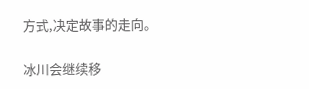方式,决定故事的走向。

冰川会继续移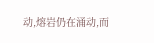动,熔岩仍在涌动,而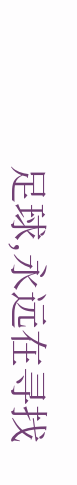足球,永远在寻找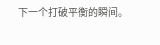下一个打破平衡的瞬间。